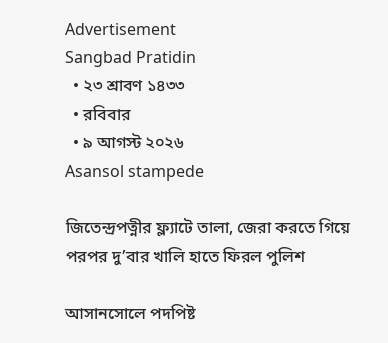Advertisement
Sangbad Pratidin
  • ২৩ শ্রাবণ ১৪৩৩
  • রবিবার
  • ৯ আগস্ট ২০২৬
Asansol stampede

জিতেন্দ্রপত্নীর ফ্ল্যাটে তালা, জেরা করতে গিয়ে পরপর দু’বার খালি হাতে ফিরল পুলিশ

আসানসোলে পদপিষ্ট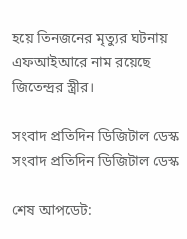হয়ে তিনজনের মৃত্যুর ঘটনায় এফআইআরে নাম রয়েছে জিতেন্দ্রর স্ত্রীর।

সংবাদ প্রতিদিন ডিজিটাল ডেস্ক
সংবাদ প্রতিদিন ডিজিটাল ডেস্ক

শেষ আপডেট: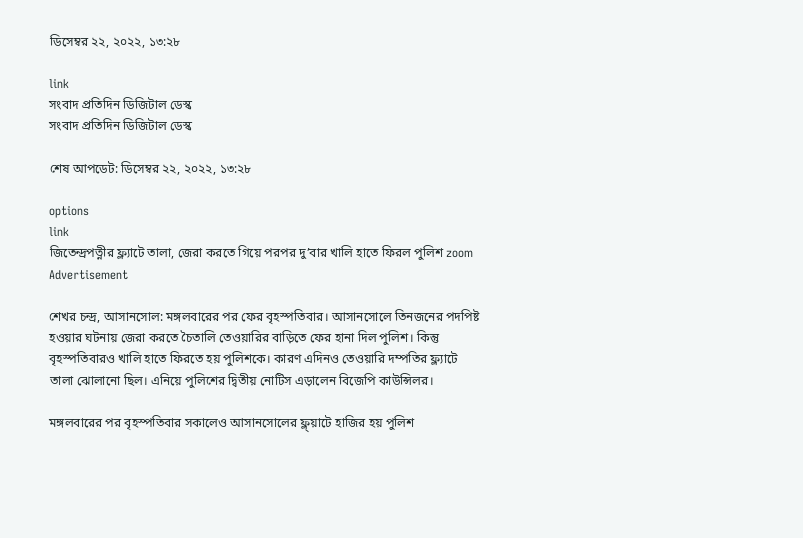ডিসেম্বর ২২, ২০২২, ১৩:২৮

link
সংবাদ প্রতিদিন ডিজিটাল ডেস্ক
সংবাদ প্রতিদিন ডিজিটাল ডেস্ক

শেষ আপডেট: ডিসেম্বর ২২, ২০২২, ১৩:২৮

options
link
জিতেন্দ্রপত্নীর ফ্ল্যাটে তালা, জেরা করতে গিয়ে পরপর দু’বার খালি হাতে ফিরল পুলিশ zoom
Advertisement

শেখর চন্দ্র, আসানসোল: মঙ্গলবারের পর ফের বৃহস্পতিবার। আসানসোলে তিনজনের পদপিষ্ট হওয়ার ঘটনায় জেরা করতে চৈতালি তেওয়ারির বাড়িতে ফের হানা দিল পুলিশ। কিন্তু বৃহস্পতিবারও খালি হাতে ফিরতে হয় পুলিশকে। কারণ এদিনও তেওয়ারি দম্পতির ফ্ল্যাটে তালা ঝোলানো ছিল। এনিয়ে পুলিশের দ্বিতীয় নোটিস এড়ালেন বিজেপি কাউন্সিলর।

মঙ্গলবারের পর বৃহস্পতিবার সকালেও আসানসোলের ফ্ল্য়াটে হাজির হয় পুলিশ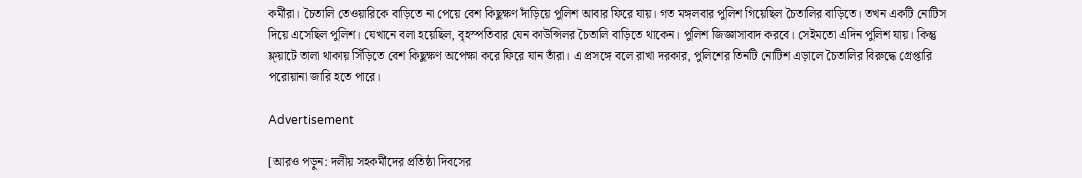কর্মীরা। চৈতালি তেওয়ারিকে বাড়িতে না পেয়ে বেশ কিছুক্ষণ দাঁড়িয়ে পুলিশ আবার ফিরে যায়। গত মঙ্গলবার পুলিশ গিয়েছিল চৈতালির বাড়িতে। তখন একটি নোটিস দিয়ে এসেছিল পুলিশ। যেখানে বলা হয়েছিল, বৃহস্পতিবার যেন কাউন্সিলর চৈতালি বাড়িতে থাকেন। পুলিশ জিজ্ঞাসাবাদ করবে। সেইমতো এদিন পুলিশ যায়। কিন্তু ফ্ল্য়াটে তালা থাকায় সিঁড়িতে বেশ কিছুক্ষণ অপেক্ষা করে ফিরে যান তাঁরা। এ প্রসঙ্গে বলে রাখা দরকার, পুলিশের তিনটি নোটিশ এড়ালে চৈতালির বিরুদ্ধে গ্রেপ্তারি পরোয়ানা জারি হতে পারে।

Advertisement

[আরও পড়ুন: দলীয় সহকর্মীদের প্রতিষ্ঠা দিবসের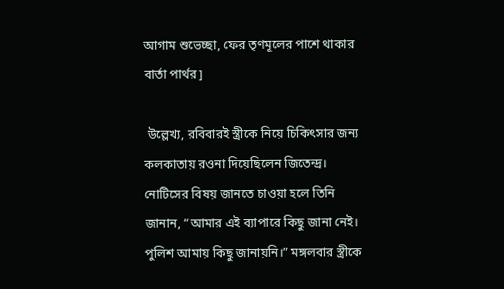আগাম শুভেচ্ছা, ফের তৃণমূলের পাশে থাকার বার্তা পার্থর]

 উল্লেখ্য, রবিবারই স্ত্রীকে নিয়ে চিকিৎসার জন্য কলকাতায় রওনা দিয়েছিলেন জিতেন্দ্র। নোটিসের বিষয় জানতে চাওয়া হলে তিনি জানান, “আমার এই ব্যাপারে কিছু জানা নেই। পুলিশ আমায় কিছু জানায়নি।” মঙ্গলবার স্ত্রীকে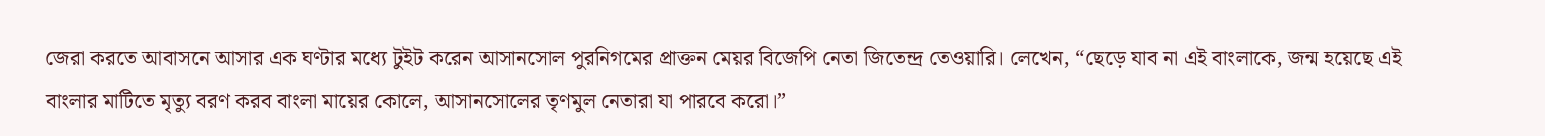জেরা করতে আবাসনে আসার এক ঘণ্টার মধ্যে টুইট করেন আসানসোল পুরনিগমের প্রাক্তন মেয়র বিজেপি নেতা জিতেন্দ্র তেওয়ারি। লেখেন, “ছেড়ে যাব না এই বাংলাকে, জন্ম হয়েছে এই বাংলার মাটিতে মৃত্যু বরণ করব বাংলা মায়ের কোলে, আসানসোলের তৃণমুল নেতারা যা পারবে করো।”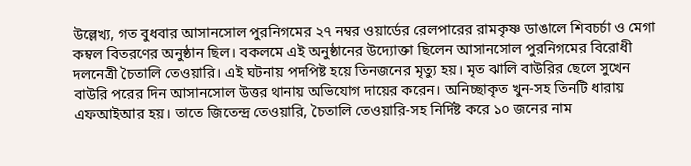উল্লেখ্য, গত বুধবার আসানসোল পুরনিগমের ২৭ নম্বর ওয়ার্ডের রেলপারের রামকৃষ্ণ ডাঙালে শিবচর্চা ও মেগা কম্বল বিতরণের অনুষ্ঠান ছিল। বকলমে এই অনুষ্ঠানের উদ্যোক্তা ছিলেন আসানসোল পুরনিগমের বিরোধী দলনেত্রী চৈতালি তেওয়ারি। এই ঘটনায় পদপিষ্ট হয়ে তিনজনের মৃত্যু হয়। মৃত ঝালি বাউরির ছেলে সুখেন বাউরি পরের দিন আসানসোল উত্তর থানায় অভিযোগ দায়ের করেন। অনিচ্ছাকৃত খুন-সহ তিনটি ধারায় এফআইআর হয়। তাতে জিতেন্দ্র তেওয়ারি, চৈতালি তেওয়ারি-সহ নির্দিষ্ট করে ১০ জনের নাম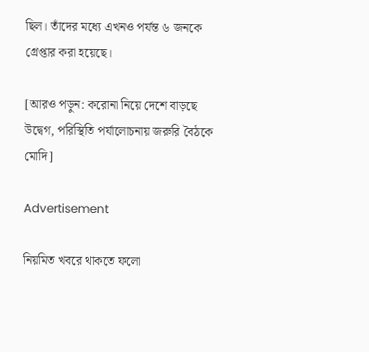ছিল। তাঁদের মধ্যে এখনও পর্যন্ত ৬ জনকে গ্রেপ্তার করা হয়েছে।

[আরও পড়ুন: করোনা নিয়ে দেশে বাড়ছে উদ্বেগ, পরিস্থিতি পর্যালোচনায় জরুরি বৈঠকে মোদি]

Advertisement

নিয়মিত খবরে থাকতে ফলো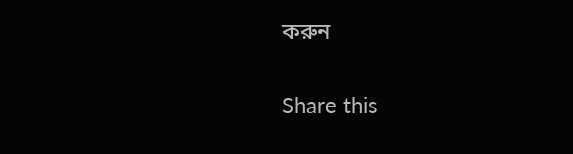করুন

Share this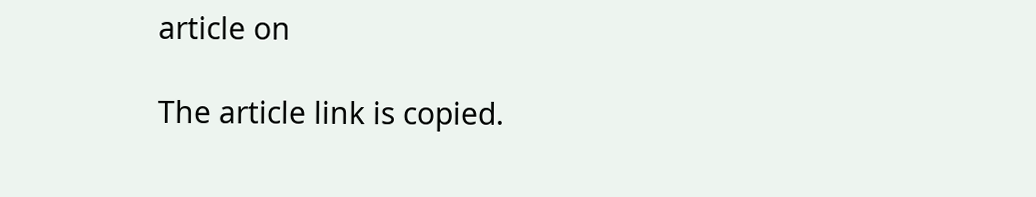article on

The article link is copied.